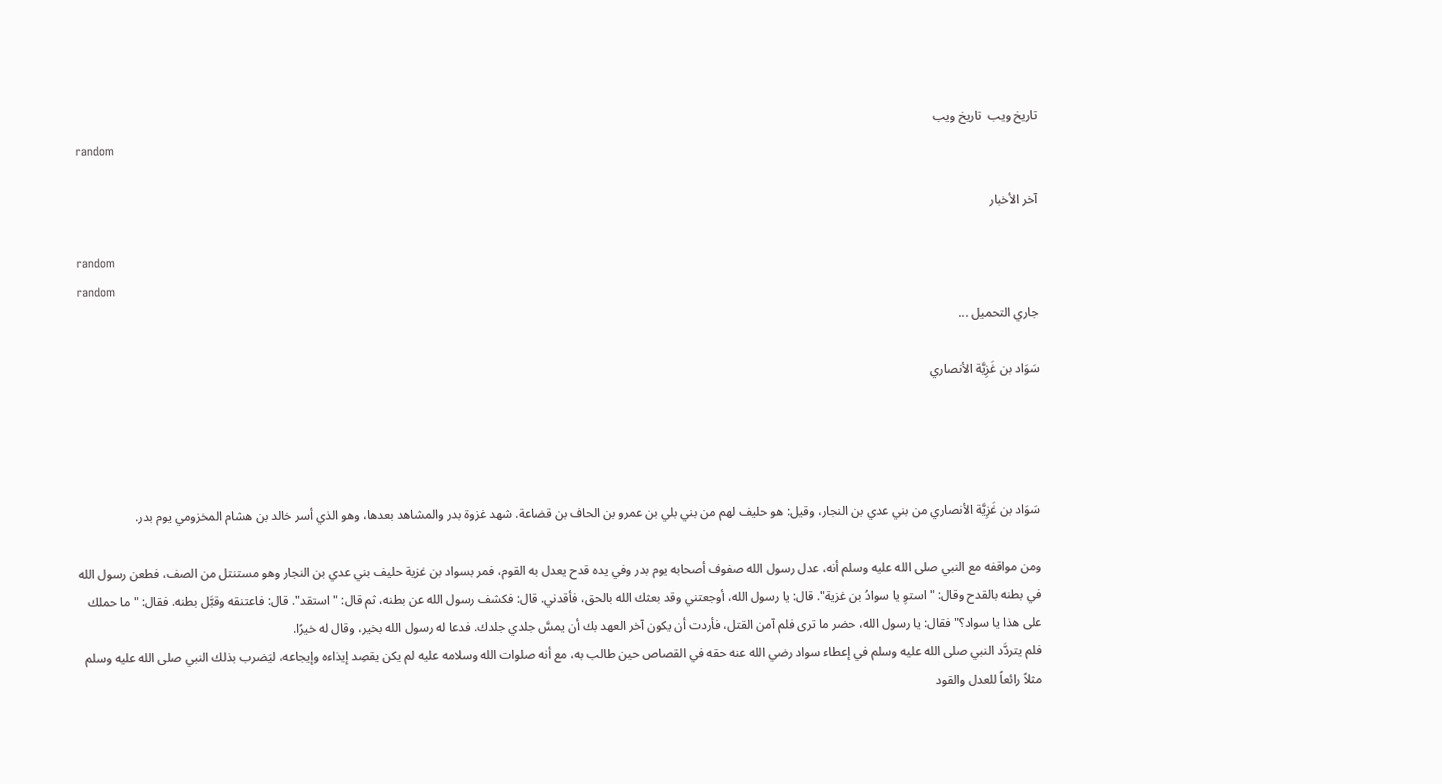تاريخ ويب  تاريخ ويب
random

آخر الأخبار

random
random
جاري التحميل ...

سَوَاد بن غَزِيَّة الأنصاري




سَوَاد بن غَزِيَّة الأنصاري من بني عدي بن النجار، وقيل: هو حليف لهم من بني بلي بن عمرو بن الحاف بن قضاعة. شهد غزوة بدر والمشاهد بعدها، وهو الذي أسر خالد بن هشام المخزومي يوم بدر.

ومن مواقفه مع النبي صلى الله عليه وسلم أنه، عدل رسول الله صفوف أصحابه يوم بدر وفي يده قدح يعدل به القوم، فمر بسواد بن غزية حليف بني عدي بن النجار وهو مستنتل من الصف، فطعن رسول الله في بطنه بالقدح وقال: "استوِ يا سوادُ بن غزية". قال: يا رسول الله، أوجعتني وقد بعثك الله بالحق، فأقدني. قال: فكشف رسول الله عن بطنه، ثم قال: "استقد". قال: فاعتنقه وقبَّل بطنه. فقال: "ما حملك على هذا يا سواد؟" فقال: يا رسول الله، حضر ما ترى فلم آمن القتل، فأردت أن يكون آخر العهد بك أن يمسَّ جلدي جلدك. فدعا له رسول الله بخير، وقال له خيرًا.
فلم يتردَّد النبي صلى الله عليه وسلم في إعطاء سواد رضي الله عنه حقه في القصاص حين طالب به، مع أنه صلوات الله وسلامه عليه لم يكن يقصِد إيذاءه وإيجاعه، ليَضرب بذلك النبي صلى الله عليه وسلم مثلاً رائعاً للعدل والقود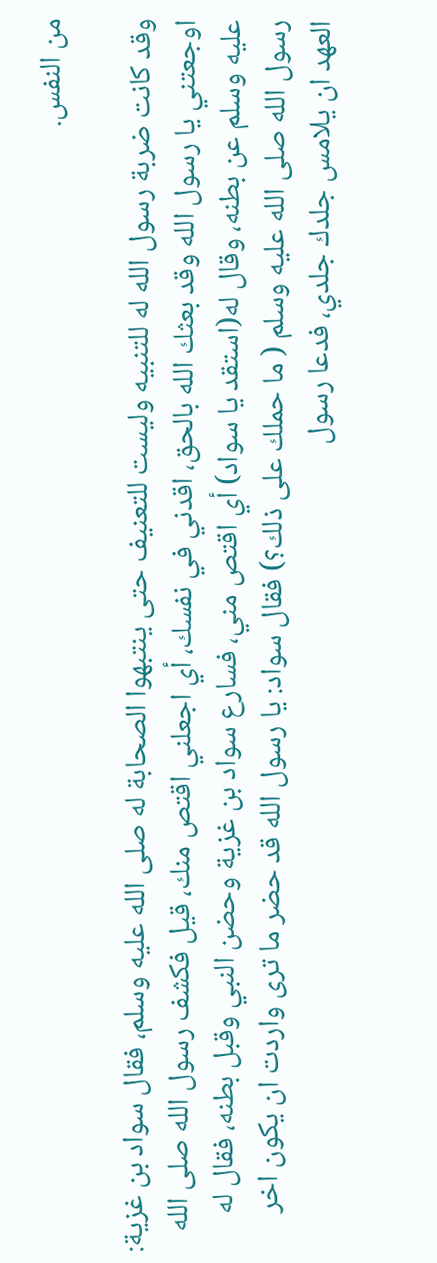من النفس.

وقد كانت ضربة رسول الله له للتنبيه وليست للتعنيف حتى ينتبهوا الصحابة له صلى الله عليه وسلم، فقال سواد بن غزية: اوجعتني يا رسول الله وقد بعثك الله بالحق، اقدني في نفسك، أي اجعلني اقتص منك، قيل فكشف رسول الله صلى الله عليه وسلم عن بطنه، وقال له(استقد يا سواد) أي اقتص مني، فسارع سواد بن غزية وحضن النبي وقبل بطنه، فقال له رسول الله صلى الله عليه وسلم ( ما حملك على ذلك؟) فقال سواد: يا رسول الله قد حضر ما ترى واردت ان يكون اخر العهد ان يلامس جلدك جلدي، فدعا رسول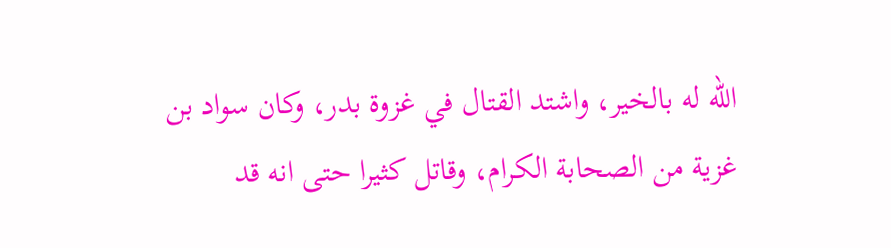الله له بالخير، واشتد القتال في غزوة بدر، وكان سواد بن غزية من الصحابة الكرام، وقاتل كثيرا حتى انه قد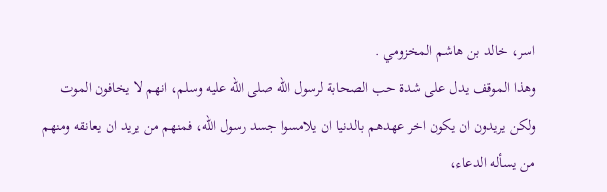اسر، خالد بن هاشم المخزومي .
وهذا الموقف يدل على شدة حب الصحابة لرسول الله صلى الله عليه وسلم، انهم لا يخافون الموت ولكن يريدون ان يكون اخر عهدهم بالدنيا ان يلامسوا جسد رسول الله، فمنهم من يريد ان يعانقه ومنهم من يسأله الدعاء،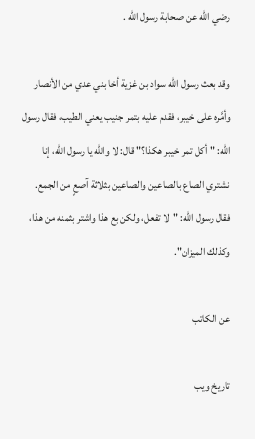رضي الله عن صحابة رسول الله .

وقد بعث رسول الله سواد بن غزية أخا بني عدي من الأنصار وأمَّره على خيبر، فقدم عليه بتمر جنيب يعني الطيب، فقال رسول الله: "أكل تمر خيبر هكذا؟" قال: لا والله يا رسول الله، إنا نشتري الصاع بالصاعين والصاعين بثلاثة آصعٍ من الجمع. فقال رسول الله: "لا تفعل، ولكن بع هذا واشتر بثمنه من هذا، وكذلك الميزان".

عن الكاتب

تاريخ ويب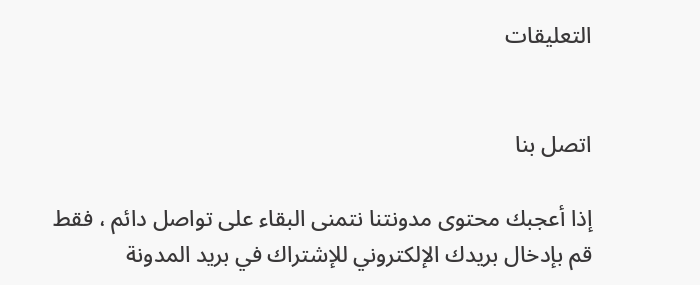التعليقات


اتصل بنا

إذا أعجبك محتوى مدونتنا نتمنى البقاء على تواصل دائم ، فقط قم بإدخال بريدك الإلكتروني للإشتراك في بريد المدونة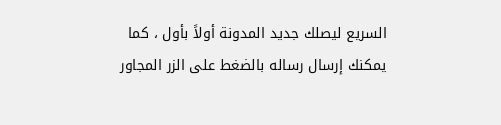السريع ليصلك جديد المدونة أولاً بأول ، كما يمكنك إرسال رساله بالضغط على الزر المجاور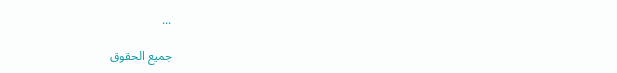...

جميع الحقوق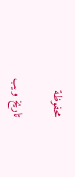محفوظة

تاريخ ويب